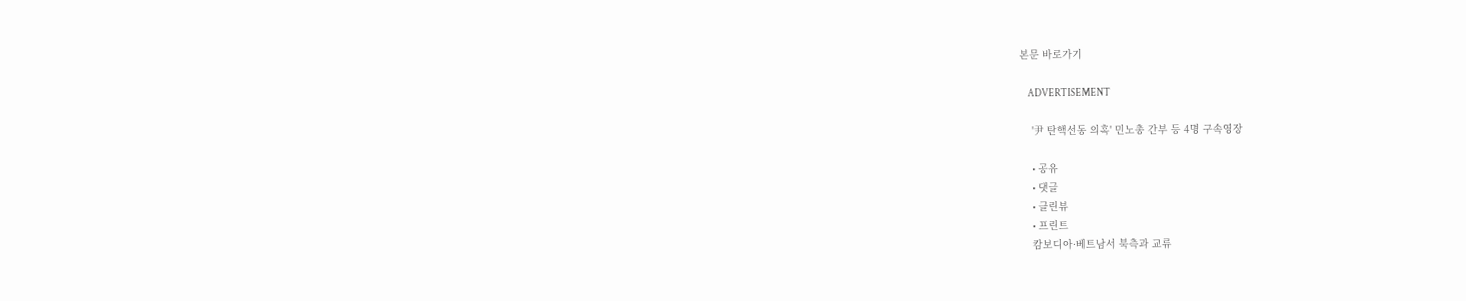본문 바로가기

    ADVERTISEMENT

    '尹 탄핵선동 의혹' 민노총 간부 등 4명 구속영장

    • 공유
    • 댓글
    • 클린뷰
    • 프린트
    캄보디아·베트남서 북측과 교류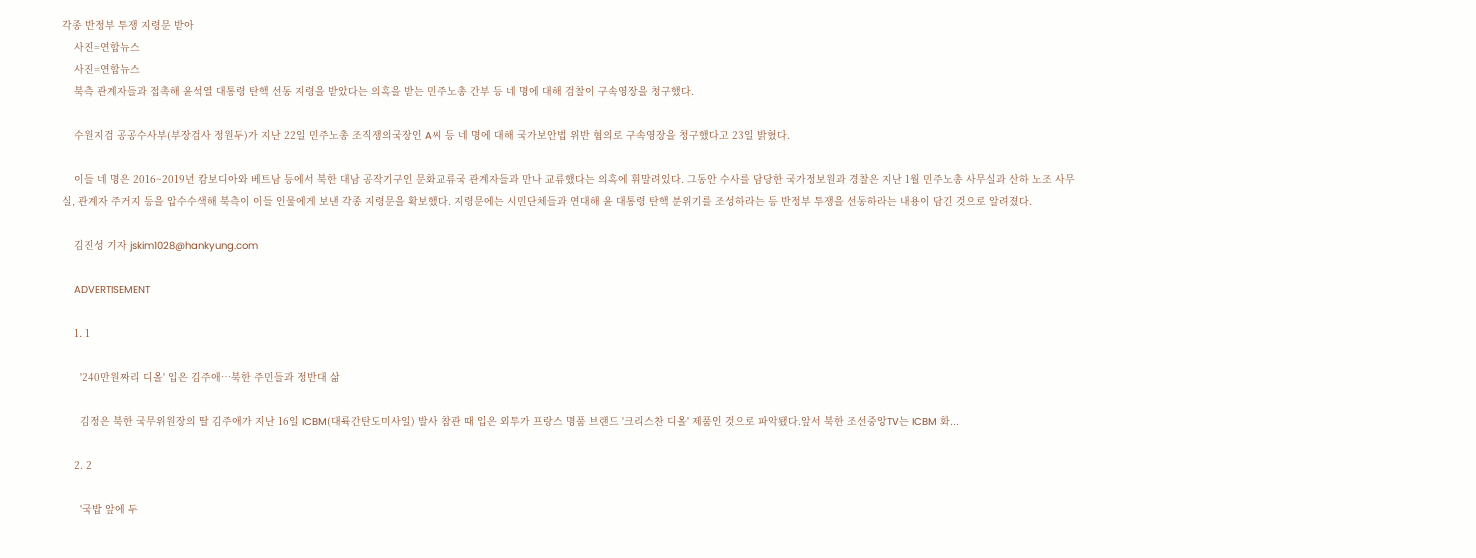각종 반정부 투쟁 지령문 받아
    사진=연합뉴스
    사진=연합뉴스
    북측 관계자들과 접촉해 윤석열 대통령 탄핵 선동 지령을 받았다는 의혹을 받는 민주노총 간부 등 네 명에 대해 검찰이 구속영장을 청구했다.

    수원지검 공공수사부(부장검사 정원두)가 지난 22일 민주노총 조직쟁의국장인 A씨 등 네 명에 대해 국가보안법 위반 혐의로 구속영장을 청구했다고 23일 밝혔다.

    이들 네 명은 2016~2019년 캄보디아와 베트남 등에서 북한 대남 공작기구인 문화교류국 관계자들과 만나 교류했다는 의혹에 휘말려있다. 그동안 수사를 담당한 국가정보원과 경찰은 지난 1월 민주노총 사무실과 산하 노조 사무실, 관계자 주거지 등을 압수수색해 북측이 이들 인물에게 보낸 각종 지령문을 확보했다. 지령문에는 시민단체들과 연대해 윤 대통령 탄핵 분위기를 조성하라는 등 반정부 투쟁을 선동하라는 내용이 담긴 것으로 알려졌다.

    김진성 기자 jskim1028@hankyung.com

    ADVERTISEMENT

    1. 1

      '240만원짜리 디올' 입은 김주애…북한 주민들과 정반대 삶

      김정은 북한 국무위원장의 딸 김주애가 지난 16일 ICBM(대륙간탄도미사일) 발사 참관 때 입은 외투가 프랑스 명품 브랜드 '크리스찬 디올' 제품인 것으로 파악됐다.앞서 북한 조선중앙TV는 ICBM 화...

    2. 2

      '국밥 앞에 두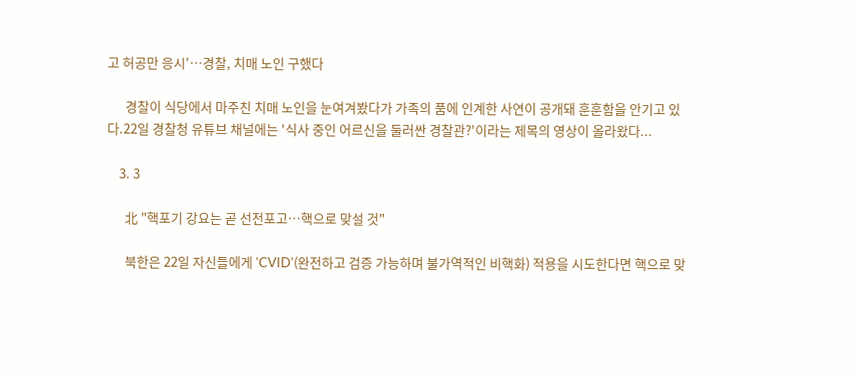고 허공만 응시'…경찰, 치매 노인 구했다

      경찰이 식당에서 마주친 치매 노인을 눈여겨봤다가 가족의 품에 인계한 사연이 공개돼 훈훈함을 안기고 있다.22일 경찰청 유튜브 채널에는 '식사 중인 어르신을 둘러싼 경찰관?'이라는 제목의 영상이 올라왔다...

    3. 3

      北 "핵포기 강요는 곧 선전포고…핵으로 맞설 것"

      북한은 22일 자신들에게 'CVID'(완전하고 검증 가능하며 불가역적인 비핵화) 적용을 시도한다면 핵으로 맞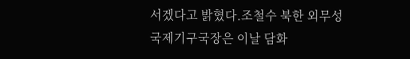서겠다고 밝혔다.조철수 북한 외무성 국제기구국장은 이날 담화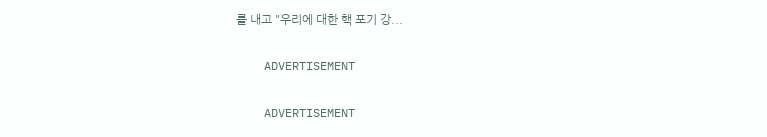를 내고 "우리에 대한 핵 포기 강...

    ADVERTISEMENT

    ADVERTISEMENT